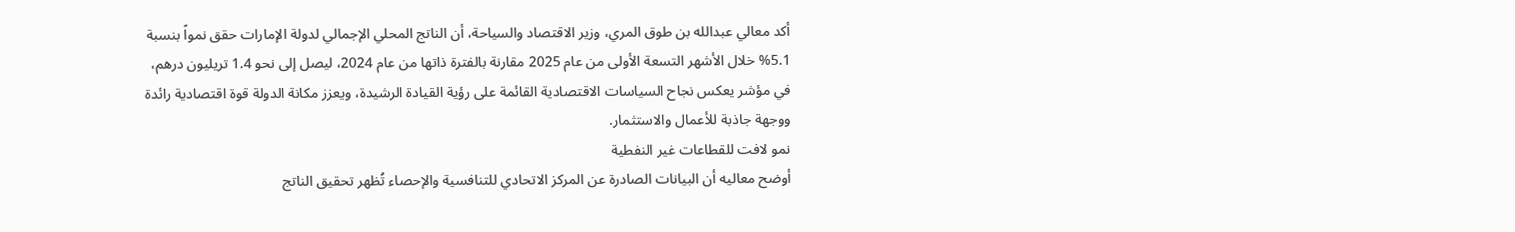أكد معالي عبدالله بن طوق المري، وزير الاقتصاد والسياحة، أن الناتج المحلي الإجمالي لدولة الإمارات حقق نمواً بنسبة 5.1% خلال الأشهر التسعة الأولى من عام 2025 مقارنة بالفترة ذاتها من عام 2024، ليصل إلى نحو 1.4 تريليون درهم، في مؤشر يعكس نجاح السياسات الاقتصادية القائمة على رؤية القيادة الرشيدة، ويعزز مكانة الدولة قوة اقتصادية رائدة ووجهة جاذبة للأعمال والاستثمار.
نمو لافت للقطاعات غير النفطية
أوضح معاليه أن البيانات الصادرة عن المركز الاتحادي للتنافسية والإحصاء تُظهر تحقيق الناتج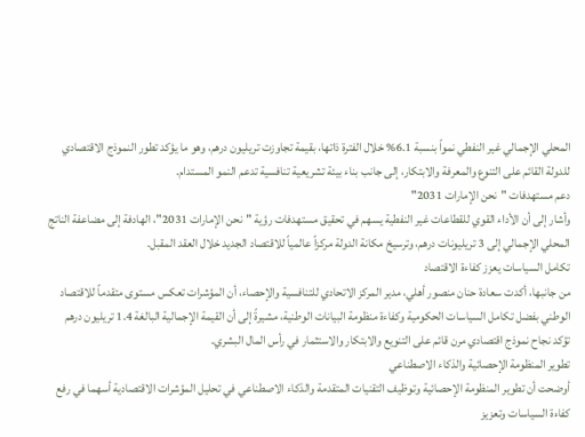المحلي الإجمالي غير النفطي نمواً بنسبة 6.1% خلال الفترة ذاتها، بقيمة تجاوزت تريليون درهم، وهو ما يؤكد تطور النموذج الاقتصادي للدولة القائم على التنوع والمعرفة والابتكار، إلى جانب بناء بيئة تشريعية تنافسية تدعم النمو المستدام.
دعم مستهدفات "نحن الإمارات 2031"
وأشار إلى أن الأداء القوي للقطاعات غير النفطية يسهم في تحقيق مستهدفات رؤية "نحن الإمارات 2031"، الهادفة إلى مضاعفة الناتج المحلي الإجمالي إلى 3 تريليونات درهم، وترسيخ مكانة الدولة مركزاً عالمياً للاقتصاد الجديد خلال العقد المقبل.
تكامل السياسات يعزز كفاءة الاقتصاد
من جانبها، أكدت سعادة حنان منصور أهلي، مدير المركز الاتحادي للتنافسية والإحصاء، أن المؤشرات تعكس مستوى متقدماً للاقتصاد الوطني بفضل تكامل السياسات الحكومية وكفاءة منظومة البيانات الوطنية، مشيرةً إلى أن القيمة الإجمالية البالغة 1.4 تريليون درهم تؤكد نجاح نموذج اقتصادي مرن قائم على التنويع والابتكار والاستثمار في رأس المال البشري.
تطوير المنظومة الإحصائية والذكاء الاصطناعي
أوضحت أن تطوير المنظومة الإحصائية وتوظيف التقنيات المتقدمة والذكاء الاصطناعي في تحليل المؤشرات الاقتصادية أسهما في رفع كفاءة السياسات وتعزيز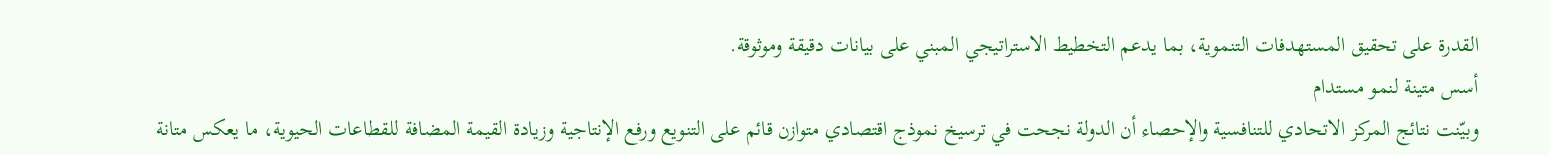القدرة على تحقيق المستهدفات التنموية، بما يدعم التخطيط الاستراتيجي المبني على بيانات دقيقة وموثوقة.
أسس متينة لنمو مستدام
وبيّنت نتائج المركز الاتحادي للتنافسية والإحصاء أن الدولة نجحت في ترسيخ نموذج اقتصادي متوازن قائم على التنويع ورفع الإنتاجية وزيادة القيمة المضافة للقطاعات الحيوية، ما يعكس متانة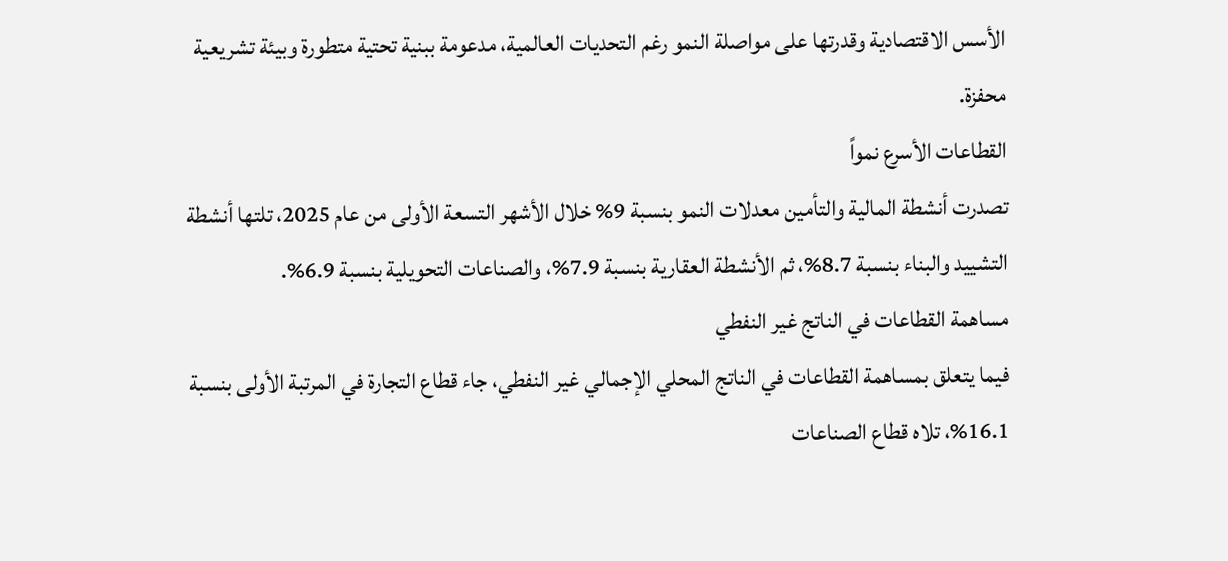الأسس الاقتصادية وقدرتها على مواصلة النمو رغم التحديات العالمية، مدعومة ببنية تحتية متطورة وبيئة تشريعية محفزة.
القطاعات الأسرع نمواً
تصدرت أنشطة المالية والتأمين معدلات النمو بنسبة 9% خلال الأشهر التسعة الأولى من عام 2025، تلتها أنشطة التشييد والبناء بنسبة 8.7%، ثم الأنشطة العقارية بنسبة 7.9%، والصناعات التحويلية بنسبة 6.9%.
مساهمة القطاعات في الناتج غير النفطي
فيما يتعلق بمساهمة القطاعات في الناتج المحلي الإجمالي غير النفطي، جاء قطاع التجارة في المرتبة الأولى بنسبة 16.1%، تلاه قطاع الصناعات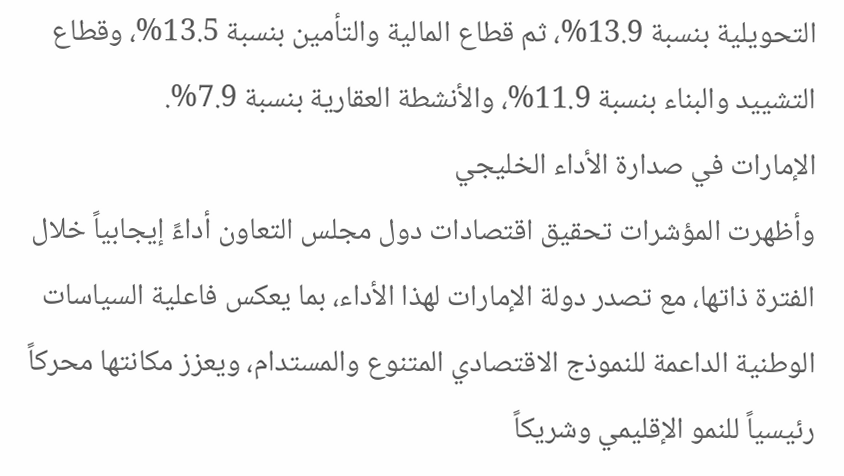التحويلية بنسبة 13.9%، ثم قطاع المالية والتأمين بنسبة 13.5%، وقطاع التشييد والبناء بنسبة 11.9%، والأنشطة العقارية بنسبة 7.9%.
الإمارات في صدارة الأداء الخليجي
وأظهرت المؤشرات تحقيق اقتصادات دول مجلس التعاون أداءً إيجابياً خلال الفترة ذاتها، مع تصدر دولة الإمارات لهذا الأداء، بما يعكس فاعلية السياسات الوطنية الداعمة للنموذج الاقتصادي المتنوع والمستدام، ويعزز مكانتها محركاً رئيسياً للنمو الإقليمي وشريكاً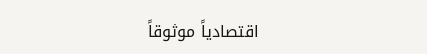اقتصادياً موثوقاً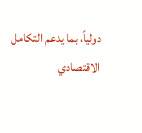دولياً، بما يدعم التكامل الاقتصادي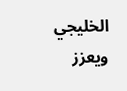الخليجي ويعزز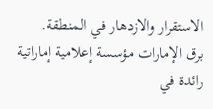الاستقرار والازدهار في المنطقة.
برق الإمارات مؤسسة إعلامية إماراتية رائدة في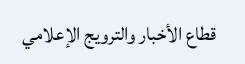قطاع الأخبار والترويج الإعلامي